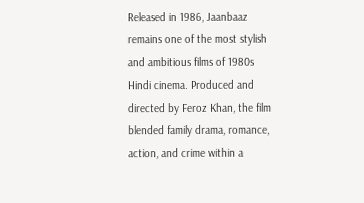Released in 1986, Jaanbaaz remains one of the most stylish and ambitious films of 1980s Hindi cinema. Produced and directed by Feroz Khan, the film blended family drama, romance, action, and crime within a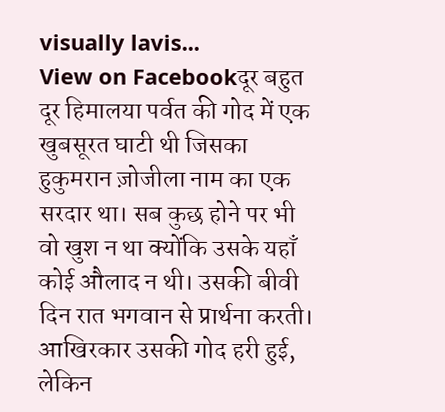visually lavis...
View on Facebookदूर बहुत दूर हिमालया पर्वत की गोद में एक खुबसूरत घाटी थी जिसका हुकुमरान ज़ोजीला नाम का एक सरदार था। सब कुछ होने पर भी वो खुश न था क्योंकि उसके यहाँ कोई औलाद न थी। उसकी बीवी दिन रात भगवान से प्रार्थना करती। आखिरकार उसकी गोद हरी हुई, लेकिन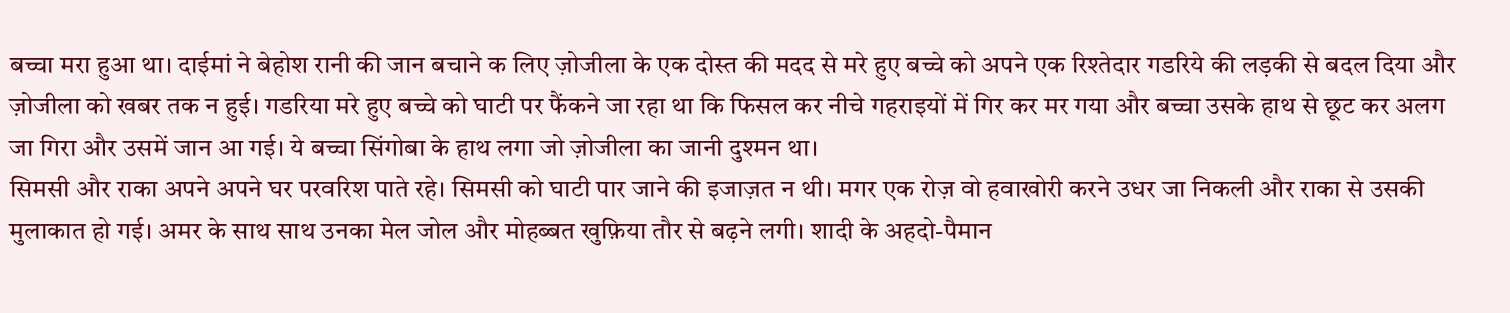बच्चा मरा हुआ था। दाईमां ने बेहोश रानी की जान बचाने क लिए ज़ोजीला के एक दोस्त की मदद से मरे हुए बच्चे को अपने एक रिश्तेदार गडरिये की लड़की से बदल दिया और ज़ोजीला को खबर तक न हुई। गडरिया मरे हुए बच्चे को घाटी पर फैंकने जा रहा था कि फिसल कर नीचे गहराइयों में गिर कर मर गया और बच्चा उसके हाथ से छूट कर अलग जा गिरा और उसमें जान आ गई। ये बच्चा सिंगोबा के हाथ लगा जो ज़ोजीला का जानी दुश्मन था।
सिमसी और राका अपने अपने घर परवरिश पाते रहे। सिमसी को घाटी पार जाने की इजाज़त न थी। मगर एक रोज़ वो हवाखोरी करने उधर जा निकली और राका से उसकी मुलाकात हो गई। अमर के साथ साथ उनका मेल जोल और मोहब्बत खुफ़िया तौर से बढ़ने लगी। शादी के अहदो-पैमान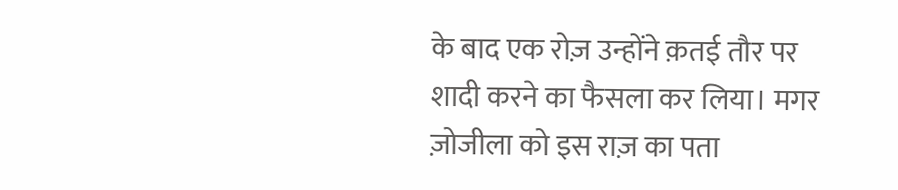के बाद एक रोज़ उन्होंने क़तई तौर पर शादी करने का फैसला कर लिया। मगर ज़ोजीला को इस राज़ का पता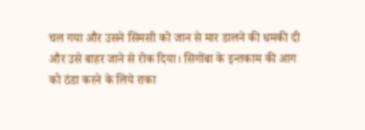चल गया और उसने सिमसी को जान से मार डालने की धमकी दी और उसे बाहर जाने से रोक दिया। सिगोंबा के इन्तकाम की आग को ठंडा करने के लिये राका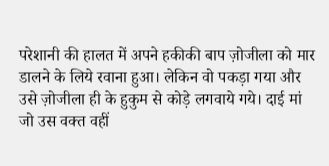परेशानी की हालत में अपने हकीकी बाप ज़ोजीला को मार डालने के लिये रवाना हुआ। लेकिन वो पकड़ा गया और उसे ज़ोजीला ही के हुकुम से कोड़े लगवाये गये। दाई मां जो उस वक्त वहीं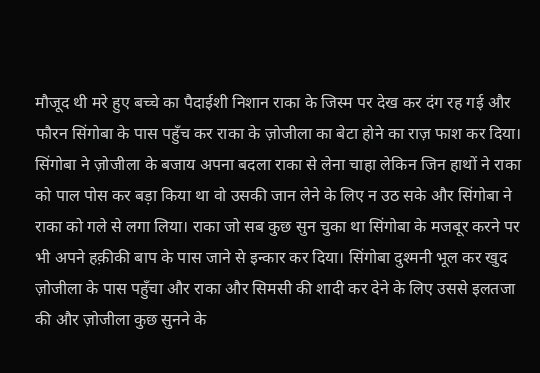मौजूद थी मरे हुए बच्चे का पैदाईशी निशान राका के जिस्म पर देख कर दंग रह गई और फौरन सिंगोबा के पास पहुँच कर राका के ज़ोजीला का बेटा होने का राज़ फाश कर दिया।
सिंगोबा ने ज़ोजीला के बजाय अपना बदला राका से लेना चाहा लेकिन जिन हाथों ने राका को पाल पोस कर बड़ा किया था वो उसकी जान लेने के लिए न उठ सके और सिंगोबा ने राका को गले से लगा लिया। राका जो सब कुछ सुन चुका था सिंगोबा के मजबूर करने पर भी अपने हक़ीकी बाप के पास जाने से इन्कार कर दिया। सिंगोबा दुश्मनी भूल कर खुद ज़ोजीला के पास पहुँचा और राका और सिमसी की शादी कर देने के लिए उससे इलतजा की और ज़ोजीला कुछ सुनने के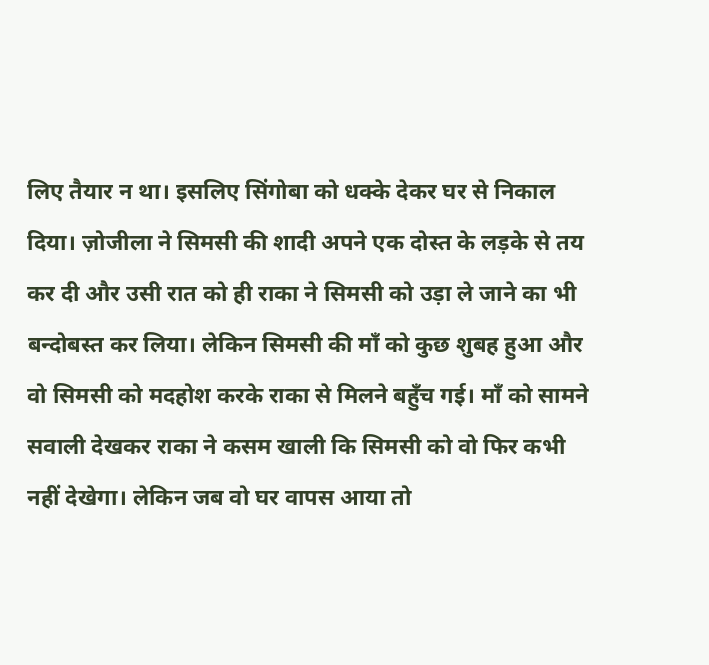लिए तैयार न था। इसलिए सिंगोबा को धक्के देकर घर से निकाल दिया। ज़ोजीला ने सिमसी की शादी अपने एक दोस्त के लड़के से तय कर दी और उसी रात को ही राका ने सिमसी को उड़ा ले जाने का भी बन्दोबस्त कर लिया। लेकिन सिमसी की माँ को कुछ शुबह हुआ और वो सिमसी को मदहोश करके राका से मिलने बहुँच गई। माँ को सामने सवाली देखकर राका ने कसम खाली कि सिमसी को वो फिर कभी नहीं देखेगा। लेकिन जब वो घर वापस आया तो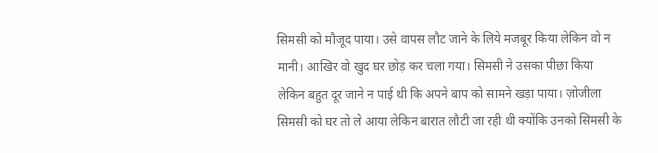सिमसी को मौजूद पाया। उसे वापस लौट जाने के लिये मजबूर किया लेकिन वो न मानी। आखिर वो खुद घर छोड़ कर चला गया। सिमसी ने उसका पीछा किया लेकिन बहुत दूर जाने न पाई थी कि अपने बाप को सामने खड़ा पाया। ज़ोजीला सिमसी को घर तो ले आया लेकिन बारात लौटी जा रही थी क्योंकि उनको सिमसी के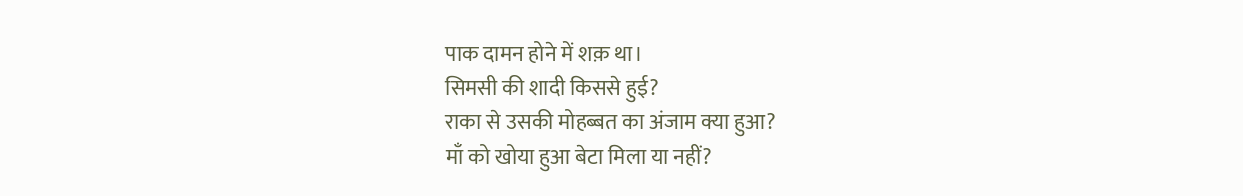पाक दामन होने में शक़ था।
सिमसी की शादी किससे हुई?
राका से उसकी मोहब्बत का अंजाम क्या हुआ?
माँ को खोया हुआ बेटा मिला या नहीं?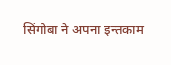सिंगोबा ने अपना इन्तकाम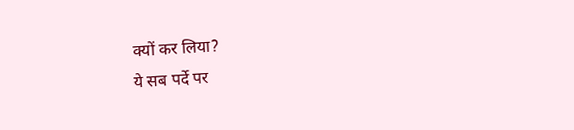क्यों कर लिया?
ये सब पर्दे पर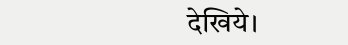देखिये।